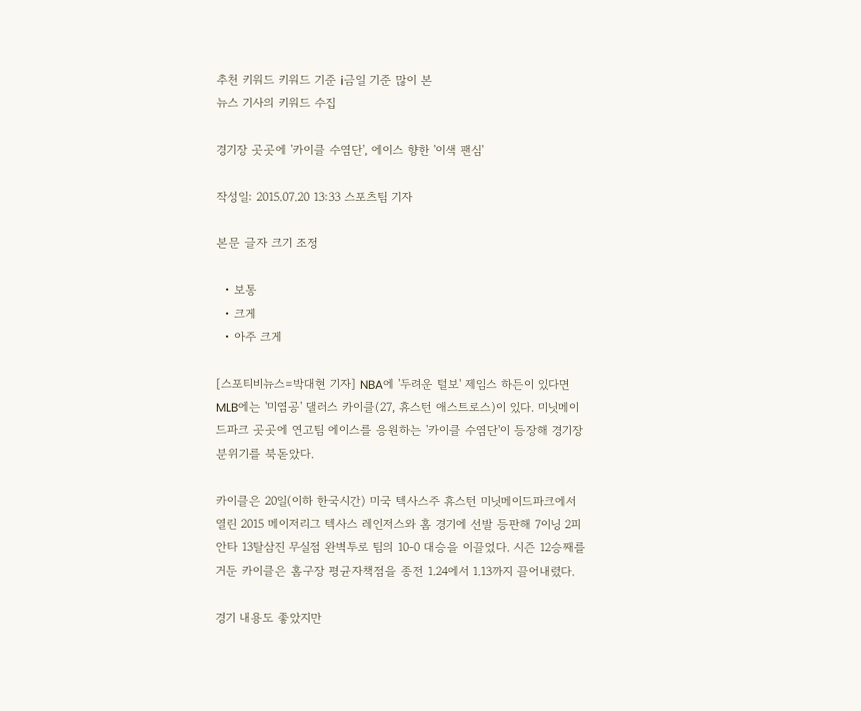추천 키워드 키워드 기준 i금일 기준 많이 본
뉴스 기사의 키워드 수집

경기장 곳곳에 '카이클 수염단', 에이스 향한 '이색 팬심'

작성일: 2015.07.20 13:33 스포츠팀 기자

본문 글자 크기 조정

  • 보통
  • 크게
  • 아주 크게

[스포티비뉴스=박대현 기자] NBA에 '두려운 털보' 제임스 하든이 있다면 MLB에는 '미염공' 댈러스 카이클(27, 휴스턴 애스트로스)이 있다. 미닛메이드파크 곳곳에 연고팀 에이스를 응원하는 '카이클 수염단'이 등장해 경기장 분위기를 북돋았다.

카이클은 20일(이하 한국시간) 미국 텍사스주 휴스턴 미닛메이드파크에서 열린 2015 메이저리그 텍사스 레인저스와 홈 경기에 선발 등판해 7이닝 2피안타 13탈삼진 무실점 완벽투로 팀의 10-0 대승을 이끌었다. 시즌 12승째를 거둔 카이클은 홈구장 평균자책점을 종전 1.24에서 1.13까지 끌어내렸다.

경기 내용도 좋았지만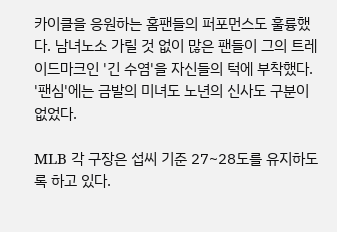카이클을 응원하는 홈팬들의 퍼포먼스도 훌륭했다. 남녀노소 가릴 것 없이 많은 팬들이 그의 트레이드마크인 '긴 수염'을 자신들의 턱에 부착했다. '팬심'에는 금발의 미녀도 노년의 신사도 구분이 없었다.

MLB 각 구장은 섭씨 기준 27~28도를 유지하도록 하고 있다.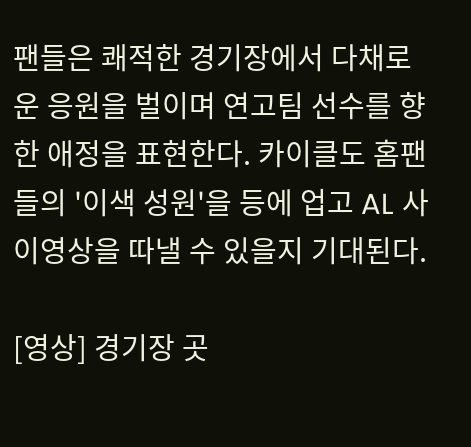팬들은 쾌적한 경기장에서 다채로운 응원을 벌이며 연고팀 선수를 향한 애정을 표현한다. 카이클도 홈팬들의 '이색 성원'을 등에 업고 AL 사이영상을 따낼 수 있을지 기대된다.

[영상] 경기장 곳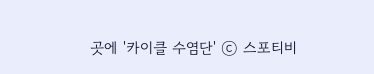곳에 '카이클 수염단' ⓒ 스포티비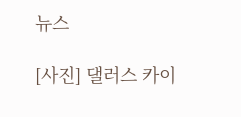뉴스

[사진] 댈러스 카이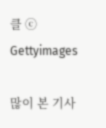클 ⓒ Gettyimages

많이 본 기사